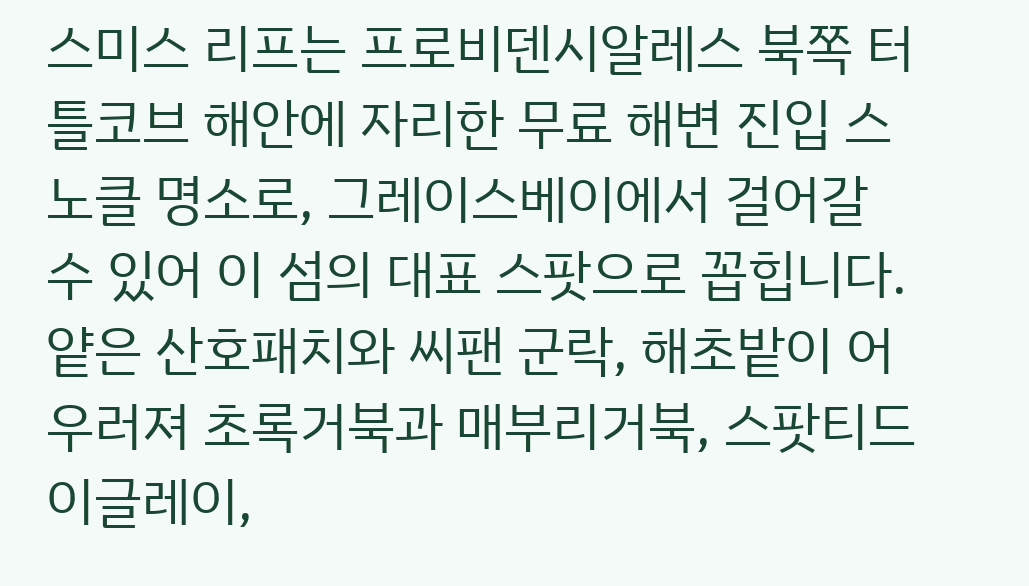스미스 리프는 프로비덴시알레스 북쪽 터틀코브 해안에 자리한 무료 해변 진입 스노클 명소로, 그레이스베이에서 걸어갈 수 있어 이 섬의 대표 스팟으로 꼽힙니다. 얕은 산호패치와 씨팬 군락, 해초밭이 어우러져 초록거북과 매부리거북, 스팟티드 이글레이,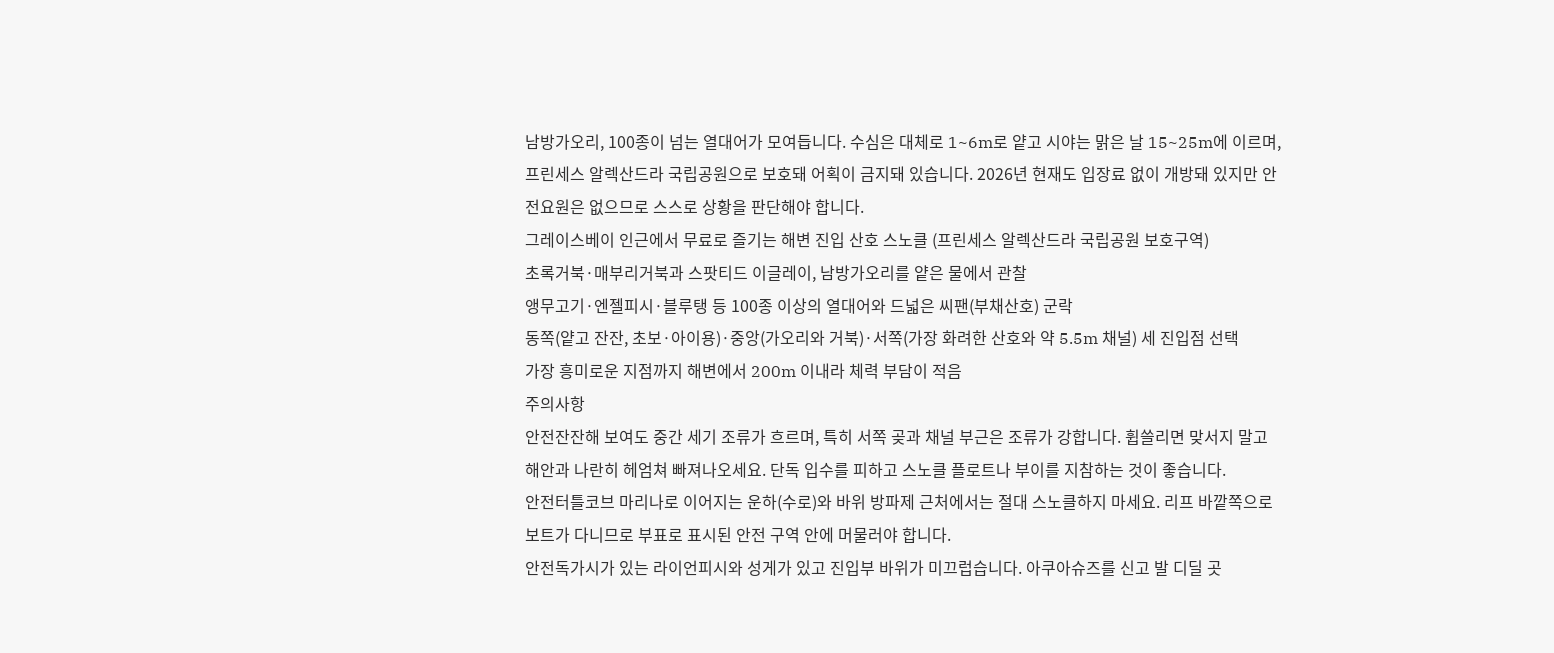남방가오리, 100종이 넘는 열대어가 모여듭니다. 수심은 대체로 1~6m로 얕고 시야는 맑은 날 15~25m에 이르며, 프린세스 알렉산드라 국립공원으로 보호돼 어획이 금지돼 있습니다. 2026년 현재도 입장료 없이 개방돼 있지만 안전요원은 없으므로 스스로 상황을 판단해야 합니다.
그레이스베이 인근에서 무료로 즐기는 해변 진입 산호 스노클 (프린세스 알렉산드라 국립공원 보호구역)
초록거북·매부리거북과 스팟티드 이글레이, 남방가오리를 얕은 물에서 관찰
앵무고기·엔젤피시·블루탱 등 100종 이상의 열대어와 드넓은 씨팬(부채산호) 군락
동쪽(얕고 잔잔, 초보·아이용)·중앙(가오리와 거북)·서쪽(가장 화려한 산호와 약 5.5m 채널) 세 진입점 선택
가장 흥미로운 지점까지 해변에서 200m 이내라 체력 부담이 적음
주의사항
안전잔잔해 보여도 중간 세기 조류가 흐르며, 특히 서쪽 곶과 채널 부근은 조류가 강합니다. 휩쓸리면 맞서지 말고 해안과 나란히 헤엄쳐 빠져나오세요. 단독 입수를 피하고 스노클 플로트나 부이를 지참하는 것이 좋습니다.
안전터틀코브 마리나로 이어지는 운하(수로)와 바위 방파제 근처에서는 절대 스노클하지 마세요. 리프 바깥쪽으로 보트가 다니므로 부표로 표시된 안전 구역 안에 머물러야 합니다.
안전독가시가 있는 라이언피시와 성게가 있고 진입부 바위가 미끄럽습니다. 아쿠아슈즈를 신고 발 디딜 곳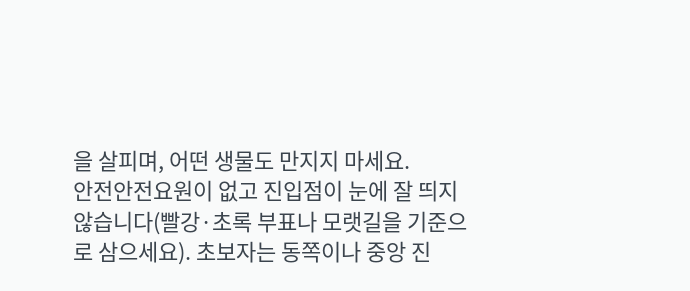을 살피며, 어떤 생물도 만지지 마세요.
안전안전요원이 없고 진입점이 눈에 잘 띄지 않습니다(빨강·초록 부표나 모랫길을 기준으로 삼으세요). 초보자는 동쪽이나 중앙 진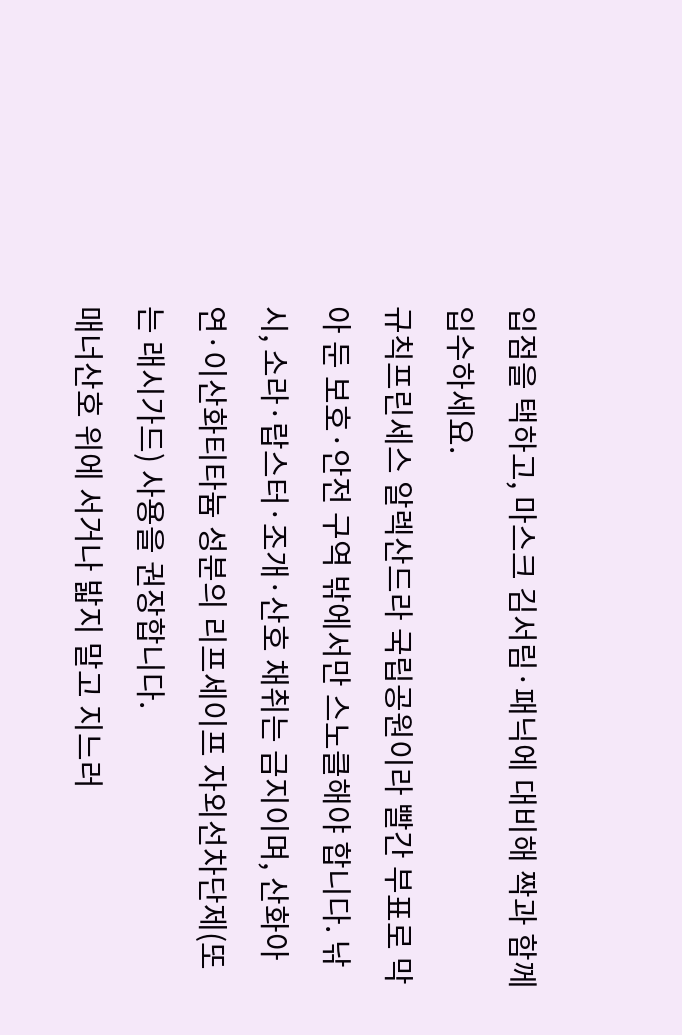입점을 택하고, 마스크 김서림·패닉에 대비해 짝과 함께 입수하세요.
규칙프린세스 알렉산드라 국립공원이라 빨간 부표로 막아 둔 보호·안전 구역 밖에서만 스노클해야 합니다. 낚시, 소라·랍스터·조개·산호 채취는 금지이며, 산화아연·이산화티타늄 성분의 리프세이프 자외선차단제(또는 래시가드) 사용을 권장합니다.
매너산호 위에 서거나 밟지 말고 지느러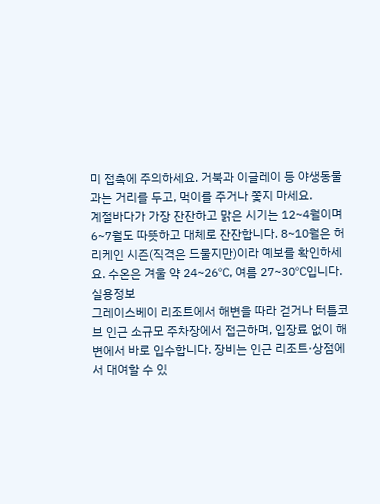미 접촉에 주의하세요. 거북과 이글레이 등 야생동물과는 거리를 두고, 먹이를 주거나 쫓지 마세요.
계절바다가 가장 잔잔하고 맑은 시기는 12~4월이며 6~7월도 따뜻하고 대체로 잔잔합니다. 8~10월은 허리케인 시즌(직격은 드물지만)이라 예보를 확인하세요. 수온은 겨울 약 24~26℃, 여름 27~30℃입니다.
실용정보
그레이스베이 리조트에서 해변을 따라 걷거나 터틀코브 인근 소규모 주차장에서 접근하며, 입장료 없이 해변에서 바로 입수합니다. 장비는 인근 리조트·상점에서 대여할 수 있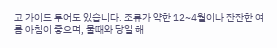고 가이드 투어도 있습니다. 조류가 약한 12~4월이나 잔잔한 여름 아침이 좋으며, 물때와 당일 해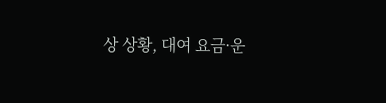상 상황, 대여 요금·운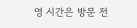영 시간은 방문 전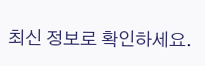최신 정보로 확인하세요.